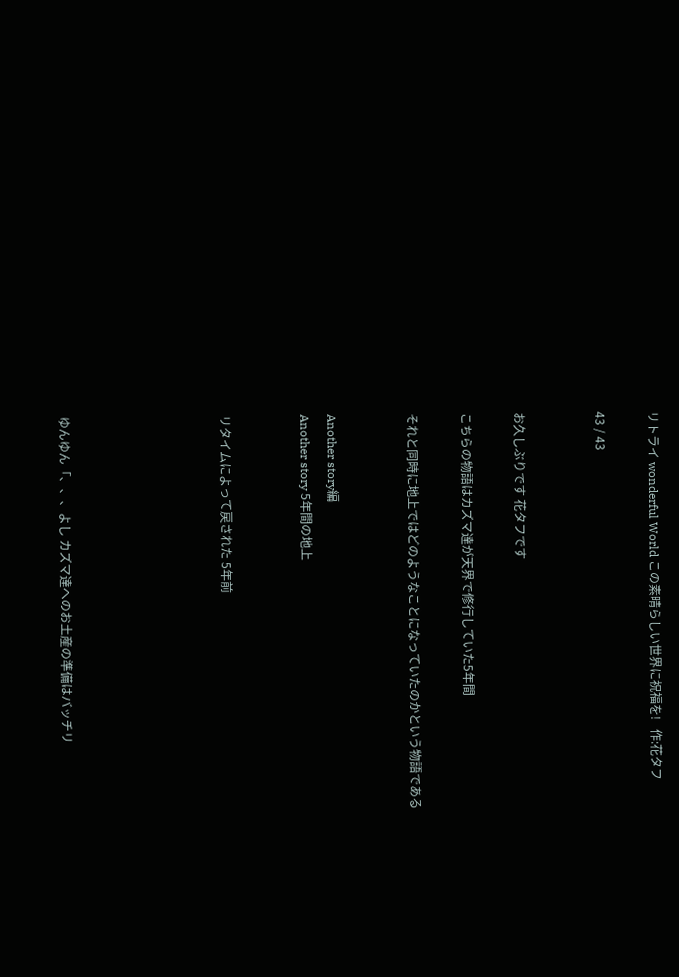リトライ wonderful World この素晴らしい世界に祝福を!   作:花タフ

43 / 43


お久しぶりです 花タフです

こちらの物語はカズマ達が天界で修行していた5年間

それと同時に地上ではどのようなことになっていたのかという物語である


Another story編
Another story 5年間の地上


リタイムによって戻された 5年前





ゆんゆん「、、、よし カズマ達へのお土産の準備はバッチリ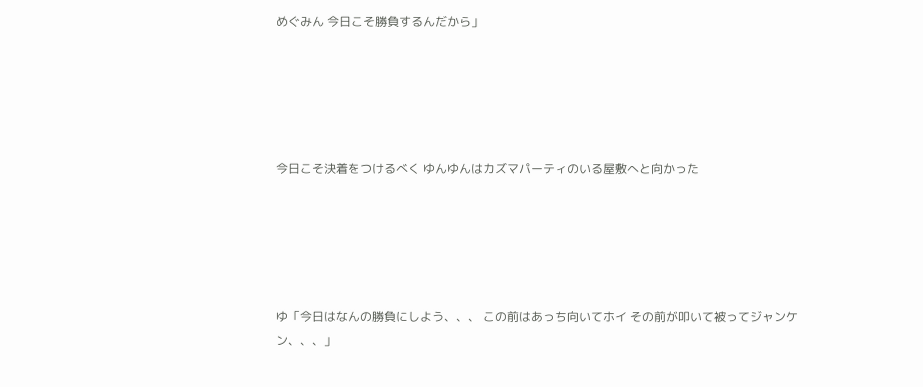めぐみん 今日こそ勝負するんだから」





今日こそ決着をつけるべく ゆんゆんはカズマパーティのいる屋敷へと向かった





ゆ「今日はなんの勝負にしよう、、、 この前はあっち向いてホイ その前が叩いて被ってジャンケン、、、」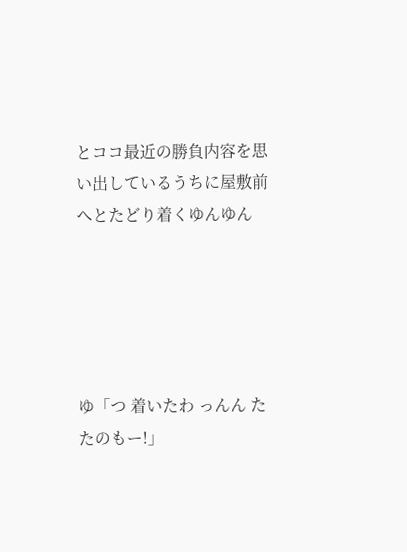とココ最近の勝負内容を思い出しているうちに屋敷前へとたどり着くゆんゆん





ゆ「つ 着いたわ っんん た たのもー!」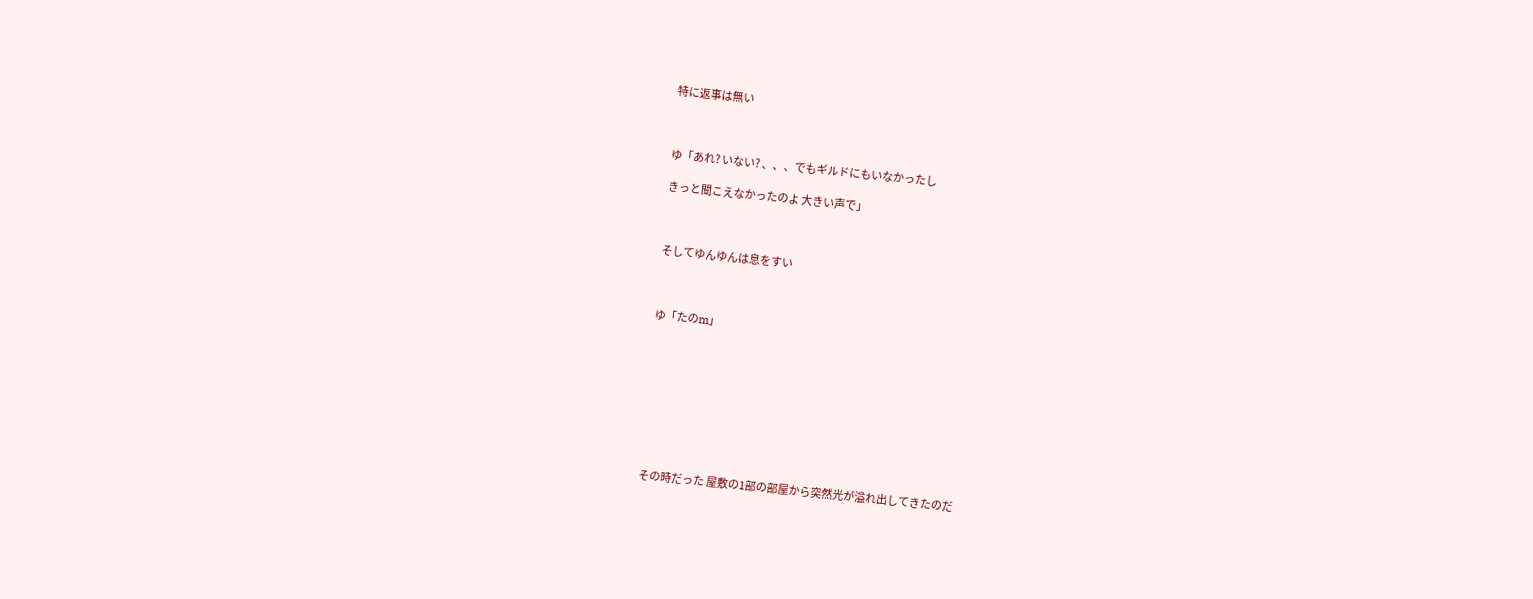特に返事は無い



ゆ「あれ? いない? 、、、でもギルドにもいなかったし

きっと聞こえなかったのよ 大きい声で」



そしてゆんゆんは息をすい



ゆ「たのm」









その時だった 屋敷の1部の部屋から突然光が溢れ出してきたのだ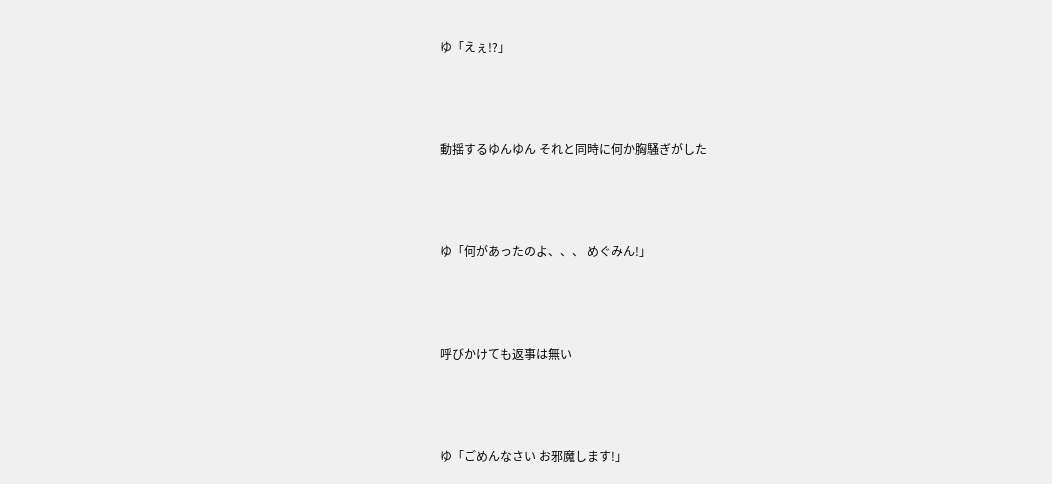ゆ「えぇ!?」



動揺するゆんゆん それと同時に何か胸騒ぎがした



ゆ「何があったのよ、、、 めぐみん!」



呼びかけても返事は無い



ゆ「ごめんなさい お邪魔します!」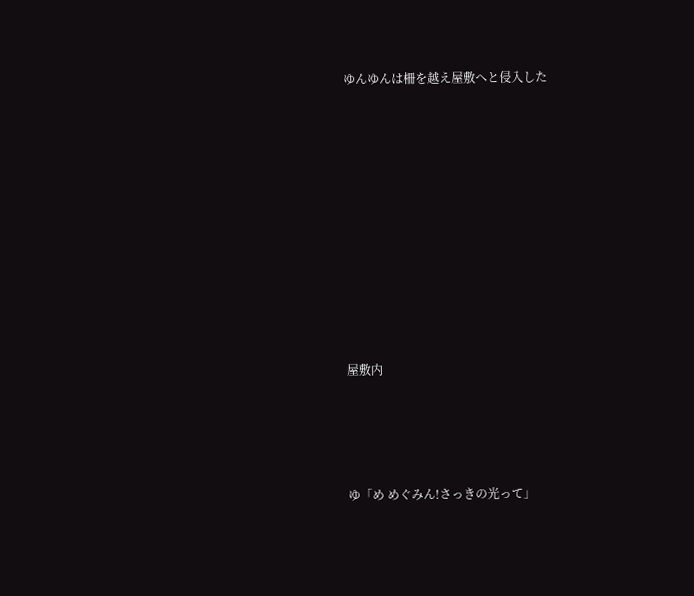ゆんゆんは柵を越え屋敷へと侵入した













屋敷内





ゆ「め めぐみん!さっきの光って」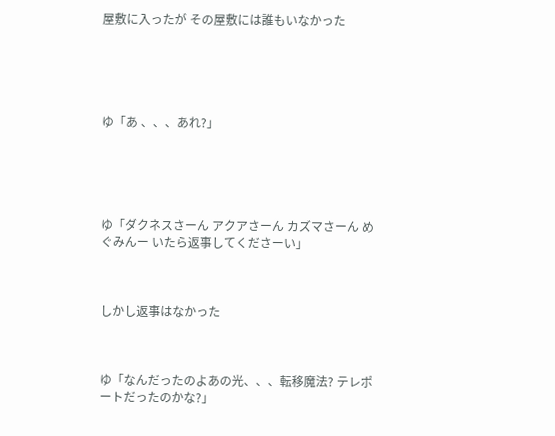屋敷に入ったが その屋敷には誰もいなかった





ゆ「あ 、、、あれ?」





ゆ「ダクネスさーん アクアさーん カズマさーん めぐみんー いたら返事してくださーい」



しかし返事はなかった



ゆ「なんだったのよあの光、、、転移魔法? テレポートだったのかな?」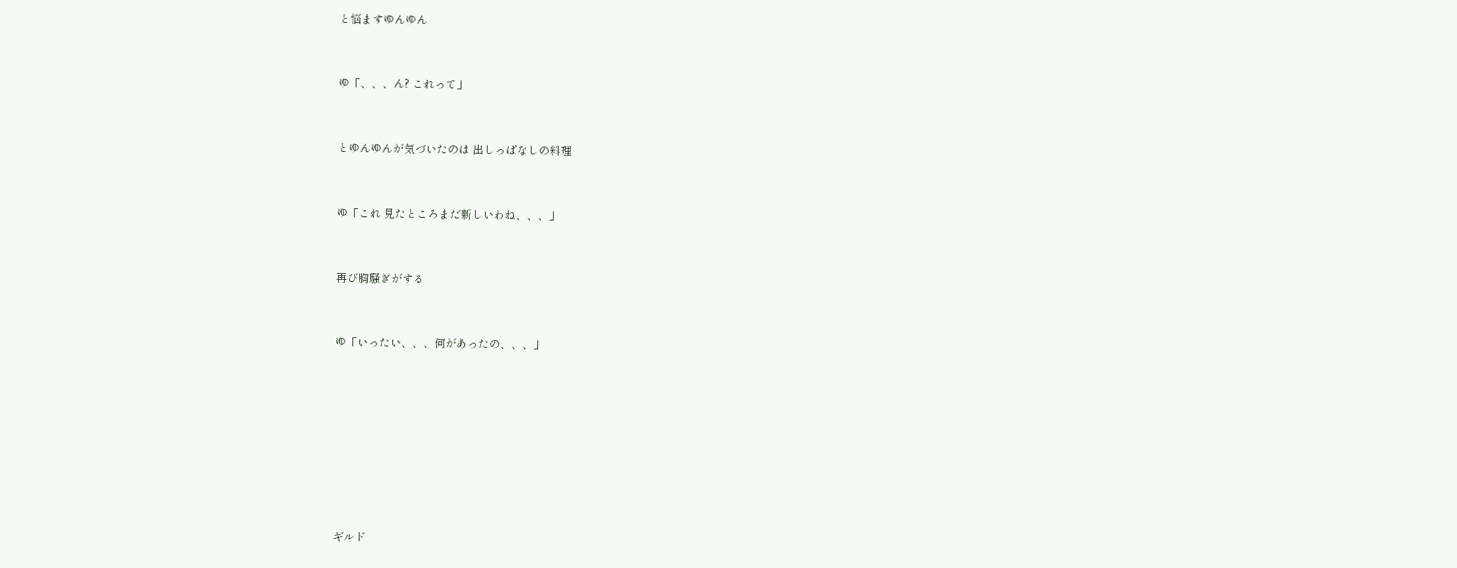と悩ますゆんゆん



ゆ「、、、ん? これって」



とゆんゆんが気づいたのは 出しっぱなしの料理



ゆ「これ 見たところまだ新しいわね、、、」



再び胸騒ぎがする



ゆ「いったい、、、何があったの、、、」











ギルド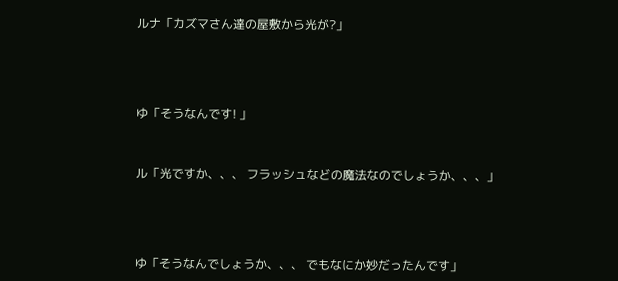ルナ「カズマさん達の屋敷から光が?」





ゆ「そうなんです! 」



ル「光ですか、、、 フラッシュなどの魔法なのでしょうか、、、」





ゆ「そうなんでしょうか、、、 でもなにか妙だったんです」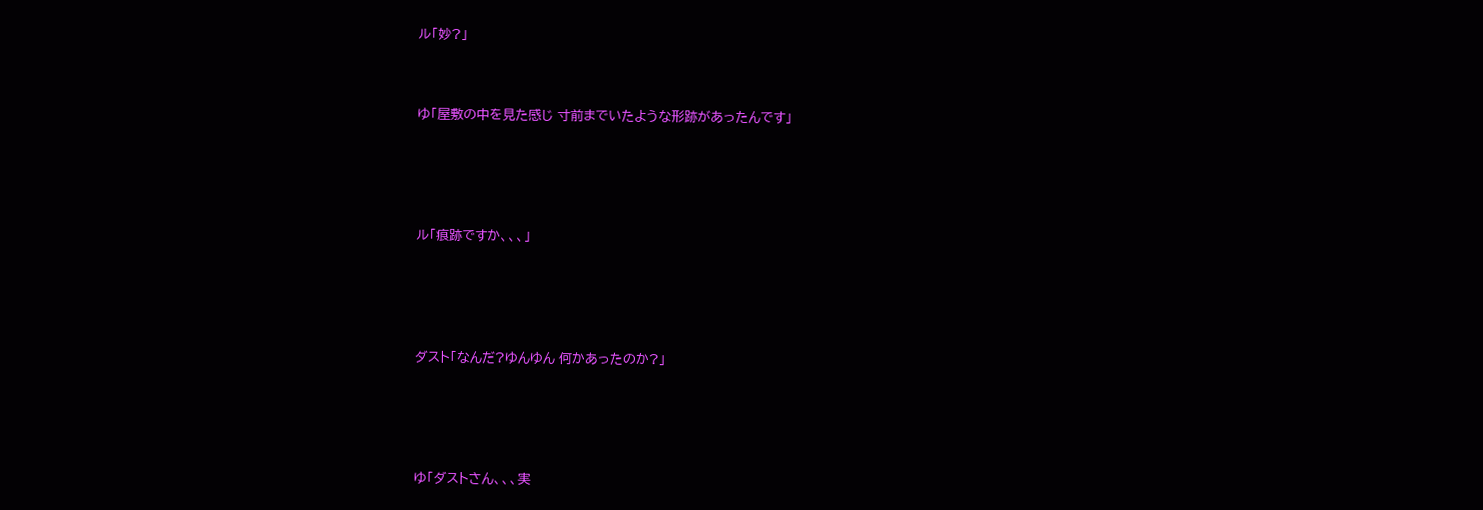ル「妙?」



ゆ「屋敷の中を見た感じ 寸前までいたような形跡があったんです」





ル「痕跡ですか、、、」





ダスト「なんだ?ゆんゆん 何かあったのか?」





ゆ「ダストさん、、、実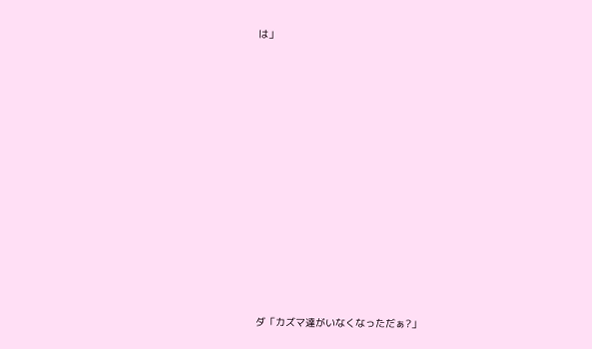は」















ダ「カズマ達がいなくなっただぁ?」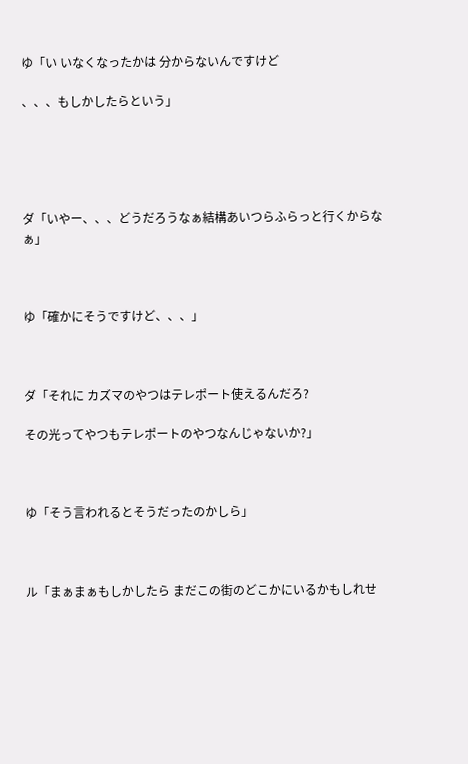ゆ「い いなくなったかは 分からないんですけど

、、、もしかしたらという」





ダ「いやー、、、どうだろうなぁ結構あいつらふらっと行くからなぁ」



ゆ「確かにそうですけど、、、」



ダ「それに カズマのやつはテレポート使えるんだろ?

その光ってやつもテレポートのやつなんじゃないか?」



ゆ「そう言われるとそうだったのかしら」



ル「まぁまぁもしかしたら まだこの街のどこかにいるかもしれせ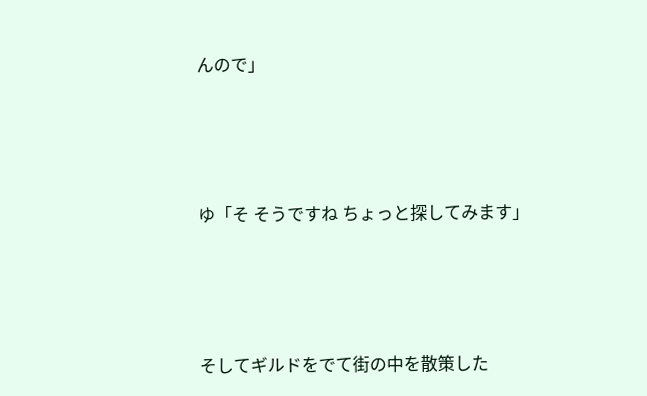んので」





ゆ「そ そうですね ちょっと探してみます」





そしてギルドをでて街の中を散策した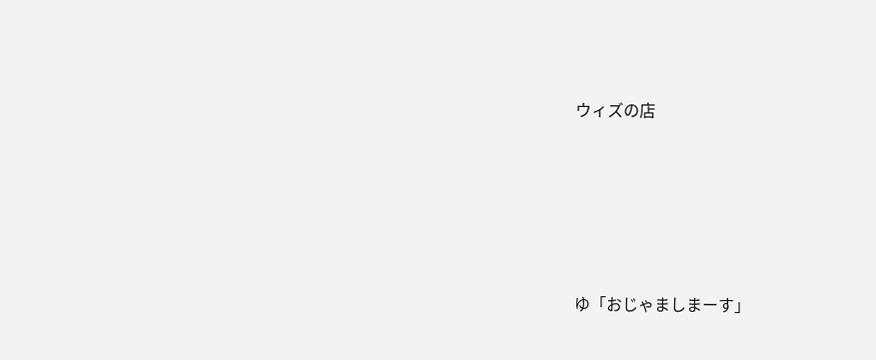ウィズの店





ゆ「おじゃましまーす」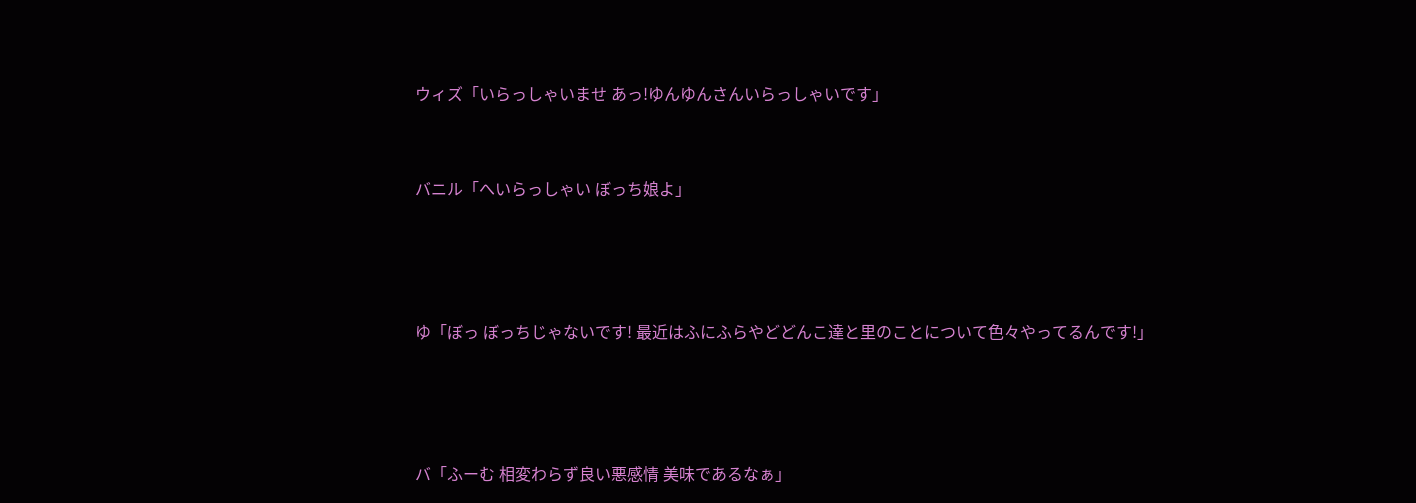ウィズ「いらっしゃいませ あっ!ゆんゆんさんいらっしゃいです」



バニル「へいらっしゃい ぼっち娘よ」





ゆ「ぼっ ぼっちじゃないです! 最近はふにふらやどどんこ達と里のことについて色々やってるんです!」





バ「ふーむ 相変わらず良い悪感情 美味であるなぁ」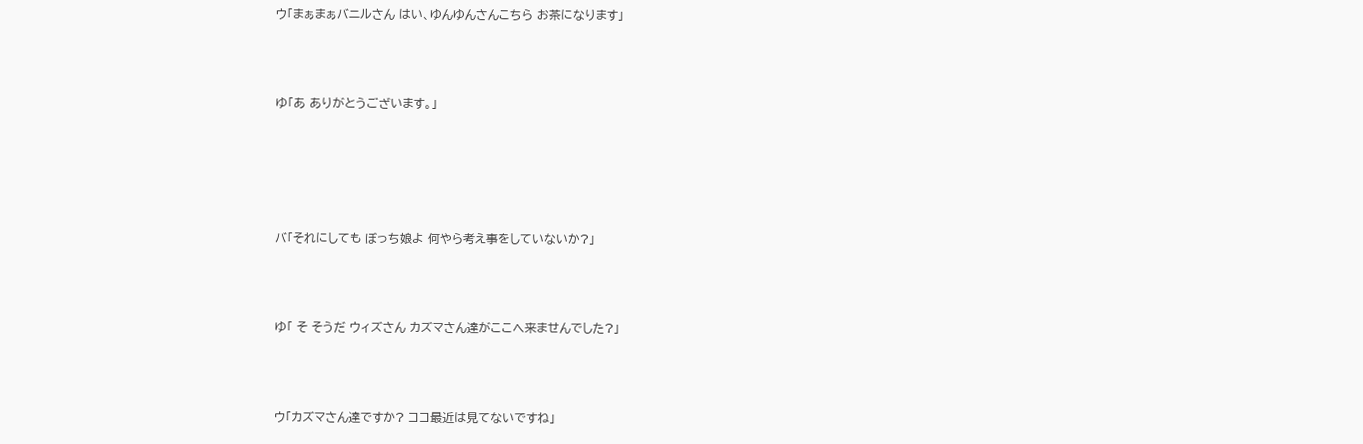ウ「まぁまぁバニルさん はい、ゆんゆんさんこちら お茶になります」



ゆ「あ ありがとうございます。」





バ「それにしても ぼっち娘よ 何やら考え事をしていないか?」



ゆ「 そ そうだ ウィズさん カズマさん達がここへ来ませんでした?」



ウ「カズマさん達ですか? ココ最近は見てないですね」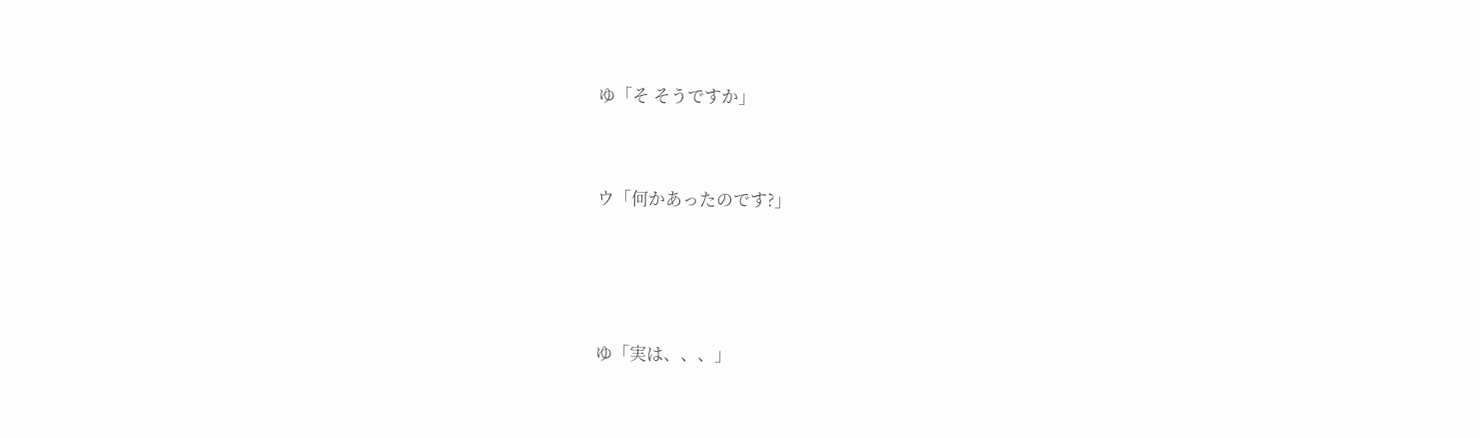ゆ「そ そうですか」



ウ「何かあったのです?」





ゆ「実は、、、」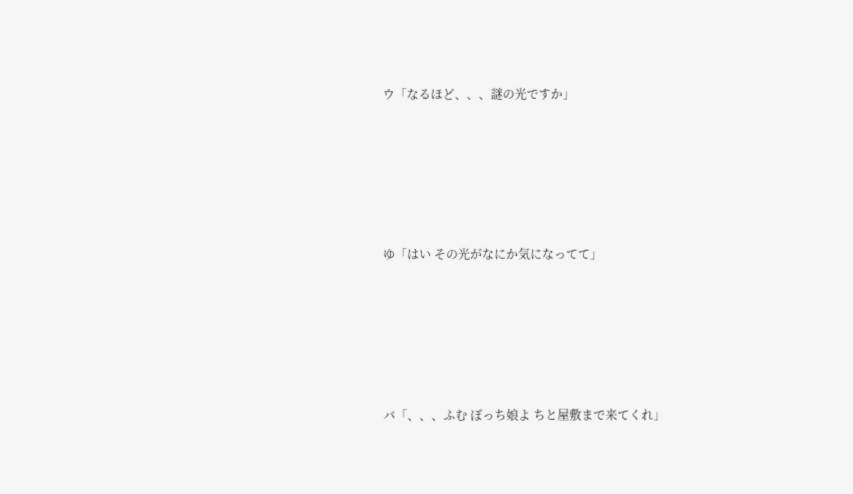ウ「なるほど、、、謎の光ですか」





ゆ「はい その光がなにか気になってて」





バ「、、、ふむ ぼっち娘よ ちと屋敷まで来てくれ」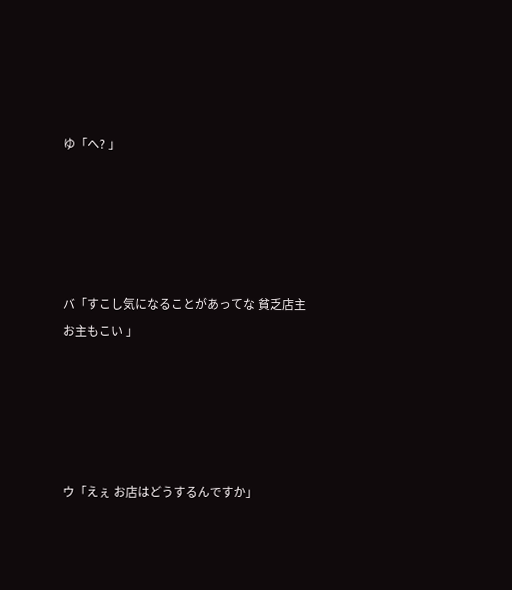ゆ「へ? 」





バ「すこし気になることがあってな 貧乏店主 お主もこい 」





ウ「えぇ お店はどうするんですか」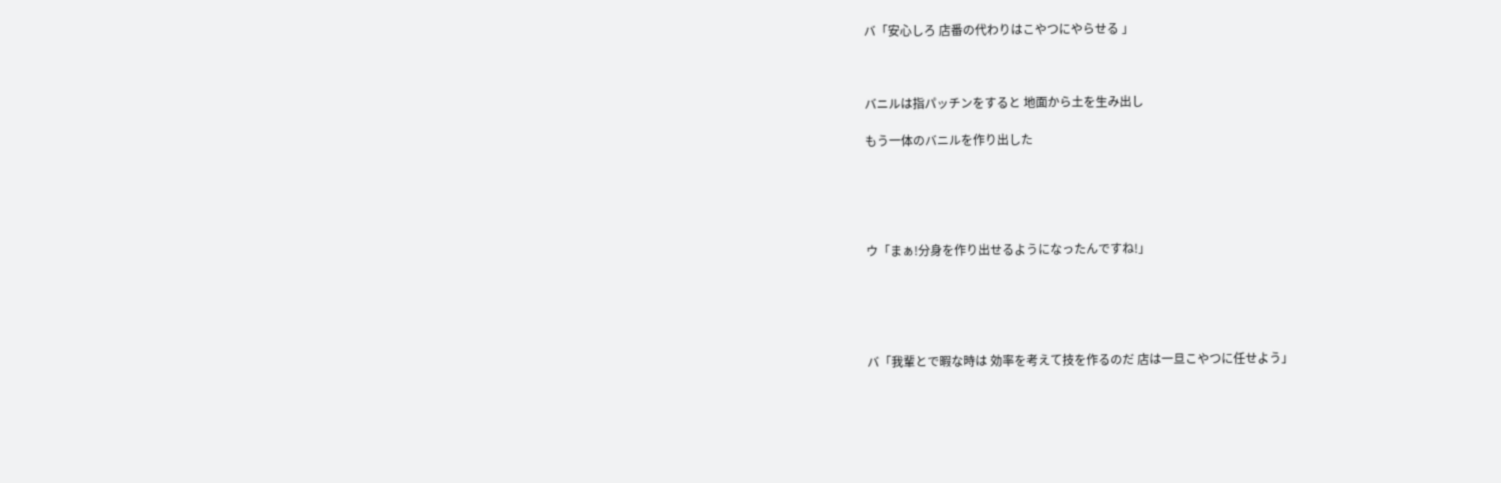バ「安心しろ 店番の代わりはこやつにやらせる 」



バニルは指パッチンをすると 地面から土を生み出し

もう一体のバニルを作り出した





ウ「まぁ!分身を作り出せるようになったんですね!」





バ「我輩とで暇な時は 効率を考えて技を作るのだ 店は一旦こやつに任せよう」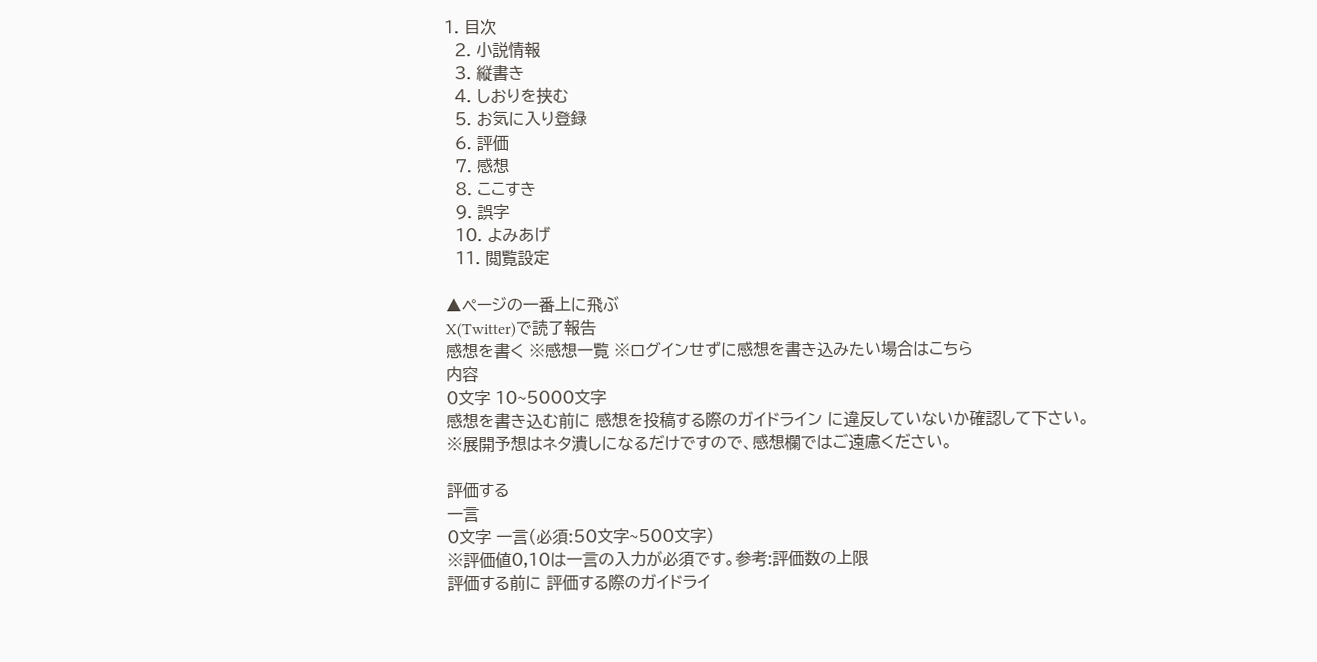1. 目次
  2. 小説情報
  3. 縦書き
  4. しおりを挟む
  5. お気に入り登録
  6. 評価
  7. 感想
  8. ここすき
  9. 誤字
  10. よみあげ
  11. 閲覧設定

▲ページの一番上に飛ぶ
X(Twitter)で読了報告
感想を書く ※感想一覧 ※ログインせずに感想を書き込みたい場合はこちら
内容
0文字 10~5000文字
感想を書き込む前に 感想を投稿する際のガイドライン に違反していないか確認して下さい。
※展開予想はネタ潰しになるだけですので、感想欄ではご遠慮ください。

評価する
一言
0文字 一言(必須:50文字~500文字)
※評価値0,10は一言の入力が必須です。参考:評価数の上限
評価する前に 評価する際のガイドライ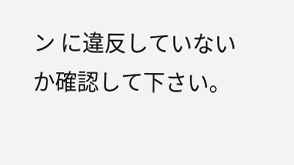ン に違反していないか確認して下さい。